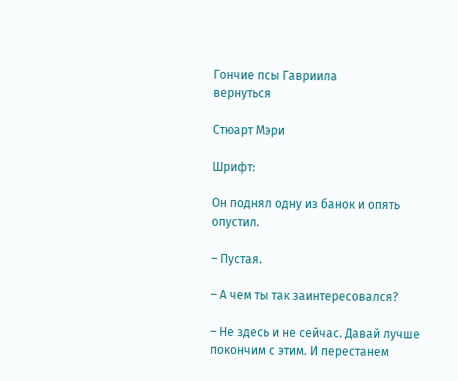Гончие псы Гавриила
вернуться

Стюарт Мэри

Шрифт:

Он поднял одну из банок и опять опустил.

– Пустая.

– А чем ты так заинтересовался?

– Не здесь и не сейчас. Давай лучше покончим с этим. И перестанем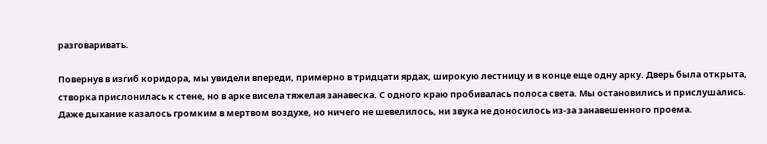разговаривать.

Повернув в изгиб коридора, мы увидели впереди, примерно в тридцати ярдах, широкую лестницу и в конце еще одну арку. Дверь была открыта, створка прислонилась к стене, но в арке висела тяжелая занавеска. С одного краю пробивалась полоса света. Мы остановились и прислушались. Даже дыхание казалось громким в мертвом воздухе, но ничего не шевелилось, ни звука не доносилось из-за занавешенного проема.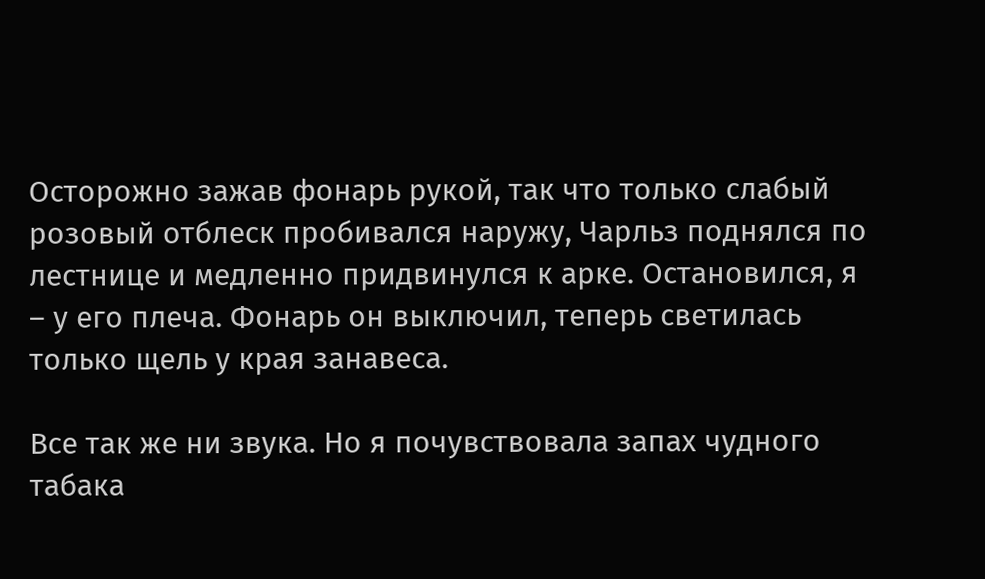Осторожно зажав фонарь рукой, так что только слабый розовый отблеск пробивался наружу, Чарльз поднялся по лестнице и медленно придвинулся к арке. Остановился, я – у его плеча. Фонарь он выключил, теперь светилась только щель у края занавеса.

Все так же ни звука. Но я почувствовала запах чудного табака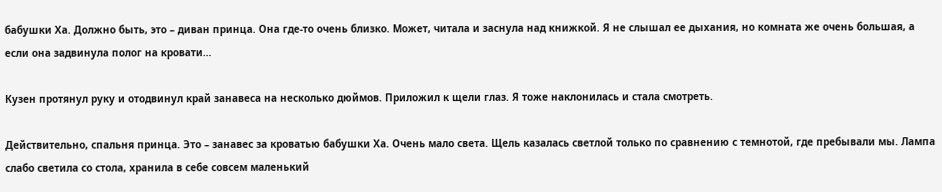бабушки Ха. Должно быть, это – диван принца. Она где-то очень близко. Может, читала и заснула над книжкой. Я не слышал ее дыхания, но комната же очень большая, а если она задвинула полог на кровати…

Кузен протянул руку и отодвинул край занавеса на несколько дюймов. Приложил к щели глаз. Я тоже наклонилась и стала смотреть.

Действительно, спальня принца. Это – занавес за кроватью бабушки Ха. Очень мало света. Щель казалась светлой только по сравнению с темнотой, где пребывали мы. Лампа слабо светила со стола, хранила в себе совсем маленький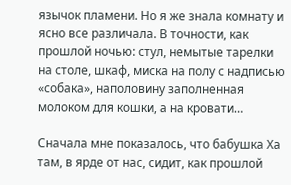язычок пламени. Но я же знала комнату и ясно все различала. В точности, как прошлой ночью: стул, немытые тарелки на столе, шкаф, миска на полу с надписью «собака», наполовину заполненная молоком для кошки, а на кровати…

Сначала мне показалось, что бабушка Ха там, в ярде от нас, сидит, как прошлой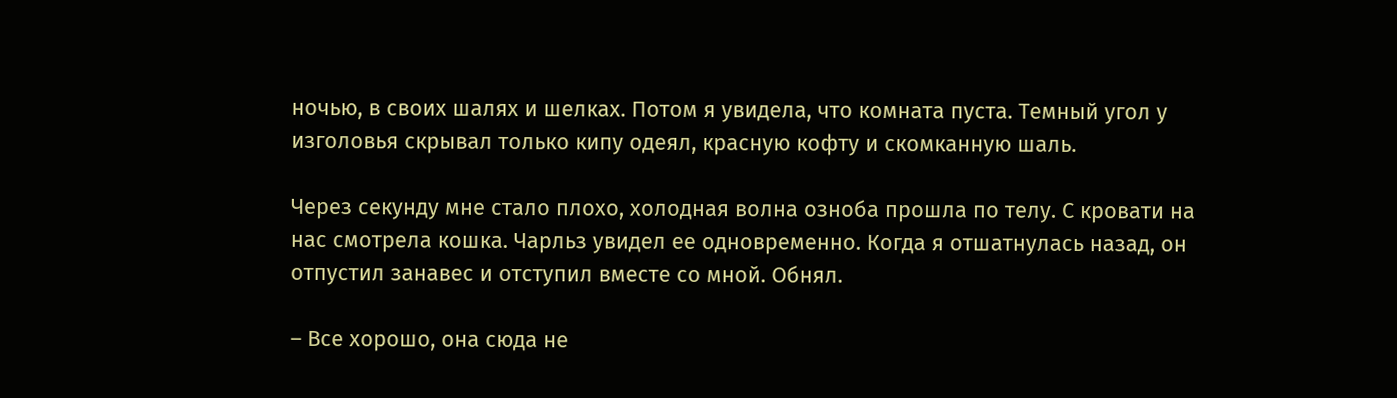ночью, в своих шалях и шелках. Потом я увидела, что комната пуста. Темный угол у изголовья скрывал только кипу одеял, красную кофту и скомканную шаль.

Через секунду мне стало плохо, холодная волна озноба прошла по телу. С кровати на нас смотрела кошка. Чарльз увидел ее одновременно. Когда я отшатнулась назад, он отпустил занавес и отступил вместе со мной. Обнял.

– Все хорошо, она сюда не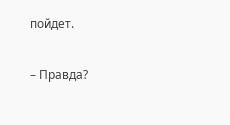пойдет.

– Правда?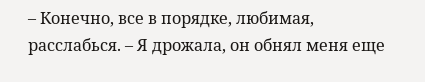– Конечно, все в порядке, любимая, расслабься. – Я дрожала, он обнял меня еще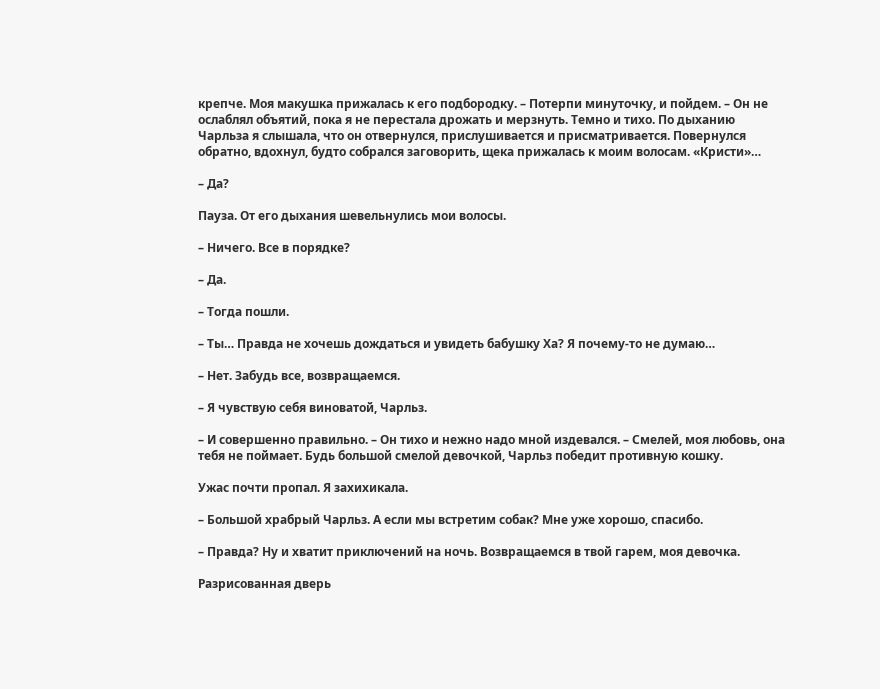крепче. Моя макушка прижалась к его подбородку. – Потерпи минуточку, и пойдем. – Он не ослаблял объятий, пока я не перестала дрожать и мерзнуть. Темно и тихо. По дыханию Чарльза я слышала, что он отвернулся, прислушивается и присматривается. Повернулся обратно, вдохнул, будто собрался заговорить, щека прижалась к моим волосам. «Кристи»…

– Да?

Пауза. От его дыхания шевельнулись мои волосы.

– Ничего. Все в порядке?

– Да.

– Тогда пошли.

– Ты… Правда не хочешь дождаться и увидеть бабушку Ха? Я почему-то не думаю…

– Нет. Забудь все, возвращаемся.

– Я чувствую себя виноватой, Чарльз.

– И совершенно правильно. – Он тихо и нежно надо мной издевался. – Смелей, моя любовь, она тебя не поймает. Будь большой смелой девочкой, Чарльз победит противную кошку.

Ужас почти пропал. Я захихикала.

– Большой храбрый Чарльз. А если мы встретим собак? Мне уже хорошо, спасибо.

– Правда? Ну и хватит приключений на ночь. Возвращаемся в твой гарем, моя девочка.

Разрисованная дверь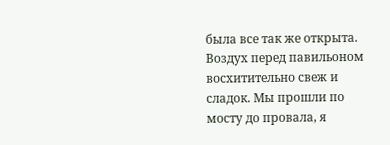была все так же открыта. Воздух перед павильоном восхитительно свеж и сладок. Мы прошли по мосту до провала, я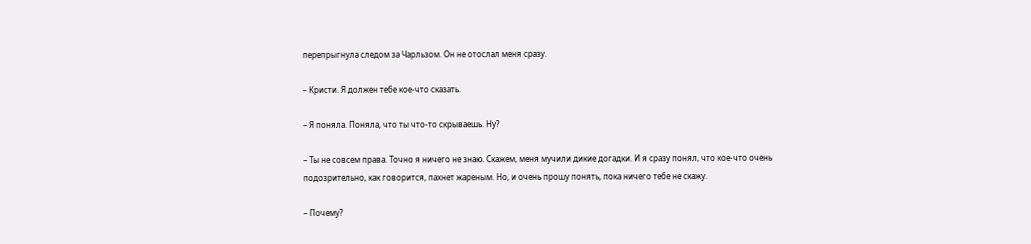перепрыгнула следом за Чарльзом. Он не отослал меня сразу.

– Кристи. Я должен тебе кое-что сказать.

– Я поняла. Поняла, что ты что-то скрываешь. Ну?

– Ты не совсем права. Точно я ничего не знаю. Скажем, меня мучили дикие догадки. И я сразу понял, что кое-что очень подозрительно, как говорится, пахнет жареным. Но, и очень прошу понять, пока ничего тебе не скажу.

– Почему?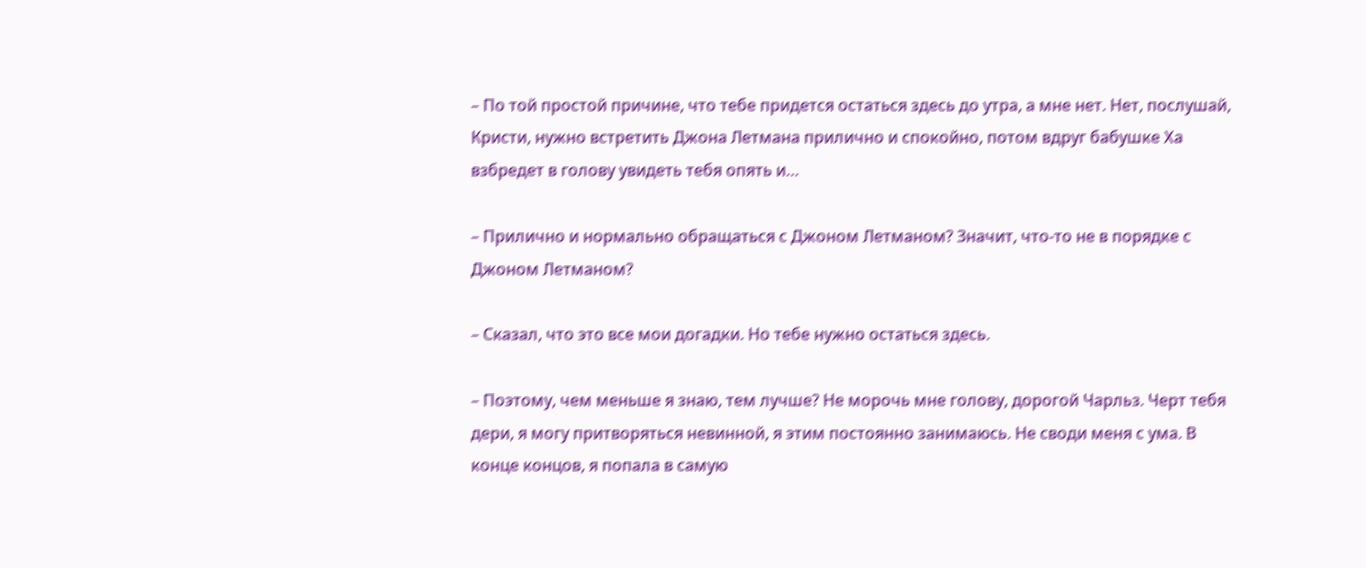– По той простой причине, что тебе придется остаться здесь до утра, а мне нет. Нет, послушай, Кристи, нужно встретить Джона Летмана прилично и спокойно, потом вдруг бабушке Ха взбредет в голову увидеть тебя опять и…

– Прилично и нормально обращаться с Джоном Летманом? Значит, что-то не в порядке с Джоном Летманом?

– Сказал, что это все мои догадки. Но тебе нужно остаться здесь.

– Поэтому, чем меньше я знаю, тем лучше? Не морочь мне голову, дорогой Чарльз. Черт тебя дери, я могу притворяться невинной, я этим постоянно занимаюсь. Не своди меня с ума. В конце концов, я попала в самую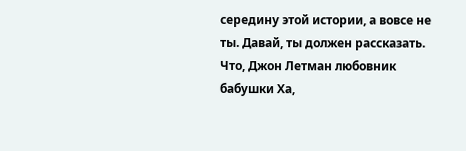середину этой истории, а вовсе не ты. Давай, ты должен рассказать. Что, Джон Летман любовник бабушки Ха,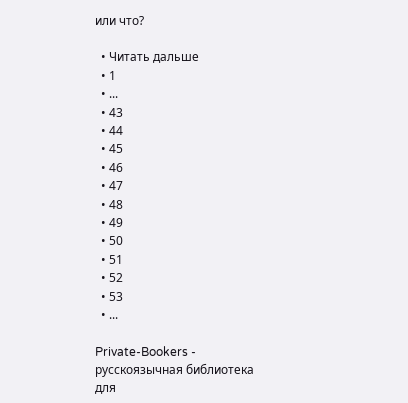или что?

  • Читать дальше
  • 1
  • ...
  • 43
  • 44
  • 45
  • 46
  • 47
  • 48
  • 49
  • 50
  • 51
  • 52
  • 53
  • ...

Private-Bookers - русскоязычная библиотека для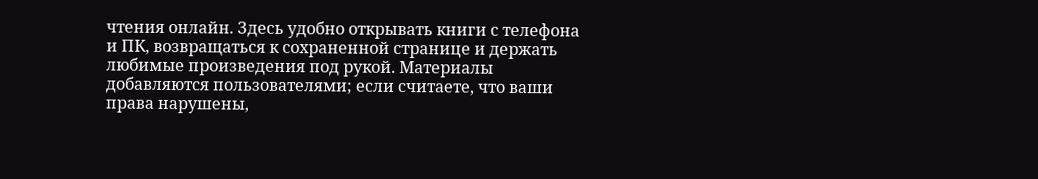чтения онлайн. Здесь удобно открывать книги с телефона и ПК, возвращаться к сохраненной странице и держать любимые произведения под рукой. Материалы добавляются пользователями; если считаете, что ваши права нарушены,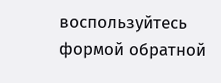воспользуйтесь формой обратной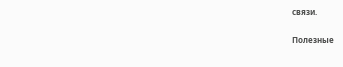связи.

Полезные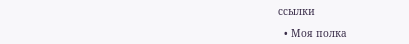ссылки

  • Моя полка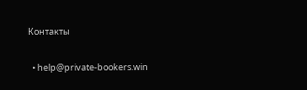Контакты

  • help@private-bookers.win